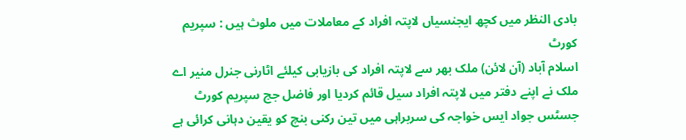بادی النظر میں کچھ ایجنسیاں لاپتہ افراد کے معاملات میں ملوث ہیں : سپریم کورٹ
اسلام آباد (آن لائن) ملک بھر سے لاپتہ افراد کی بازیابی کیلئے اٹارنی جنرل منیر اے ملک نے اپنے دفتر میں لاپتہ افراد سیل قائم کردیا اور فاضل جج سپریم کورٹ جسٹس جواد ایس خواجہ کی سربراہی میں تین رکنی بنچ کو یقین دہانی کرائی ہے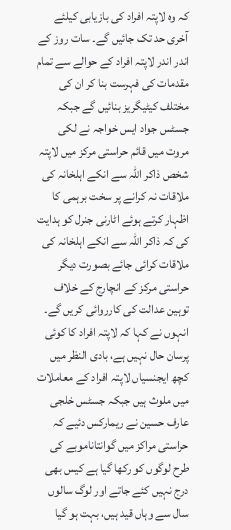کہ وہ لاپتہ افراد کی بازیابی کیلئے آخری حد تک جائیں گے۔ سات روز کے اندر اندر لاپتہ افراد کے حوالے سے تمام مقدمات کی فہرست بنا کر ان کی مختلف کیٹیگریز بنائیں گے جبکہ جسٹس جواد ایس خواجہ نے لکی مروت میں قائم حراستی مرکز میں لاپتہ شخص ذاکر اللہ سے انکے اہلخانہ کی ملاقات نہ کرانے پر سخت برہمی کا اظہار کرتے ہوئے اٹارنی جنرل کو ہدایت کی کہ ذاکر اللہ سے انکے اہلخانہ کی ملاقات کرائی جائے بصورت دیگر حراستی مرکز کے انچارج کے خلاف توہین عدالت کی کارروائی کریں گے۔ انہوں نے کہا کہ لاپتہ افراد کا کوئی پرسان حال نہیں ہے، بادی النظر میں کچھ ایجنسیاں لاپتہ افراد کے معاملات میں ملوث ہیں جبکہ جسٹس خلجی عارف حسین نے ریمارکس دئیے کہ حراستی مراکز میں گوانتاناموبے کی طرح لوگوں کو رکھا گیا ہے کیس بھی درج نہیں کئے جاتے اور لوگ سالوں سال سے وہاں قید ہیں، بہت ہو گیا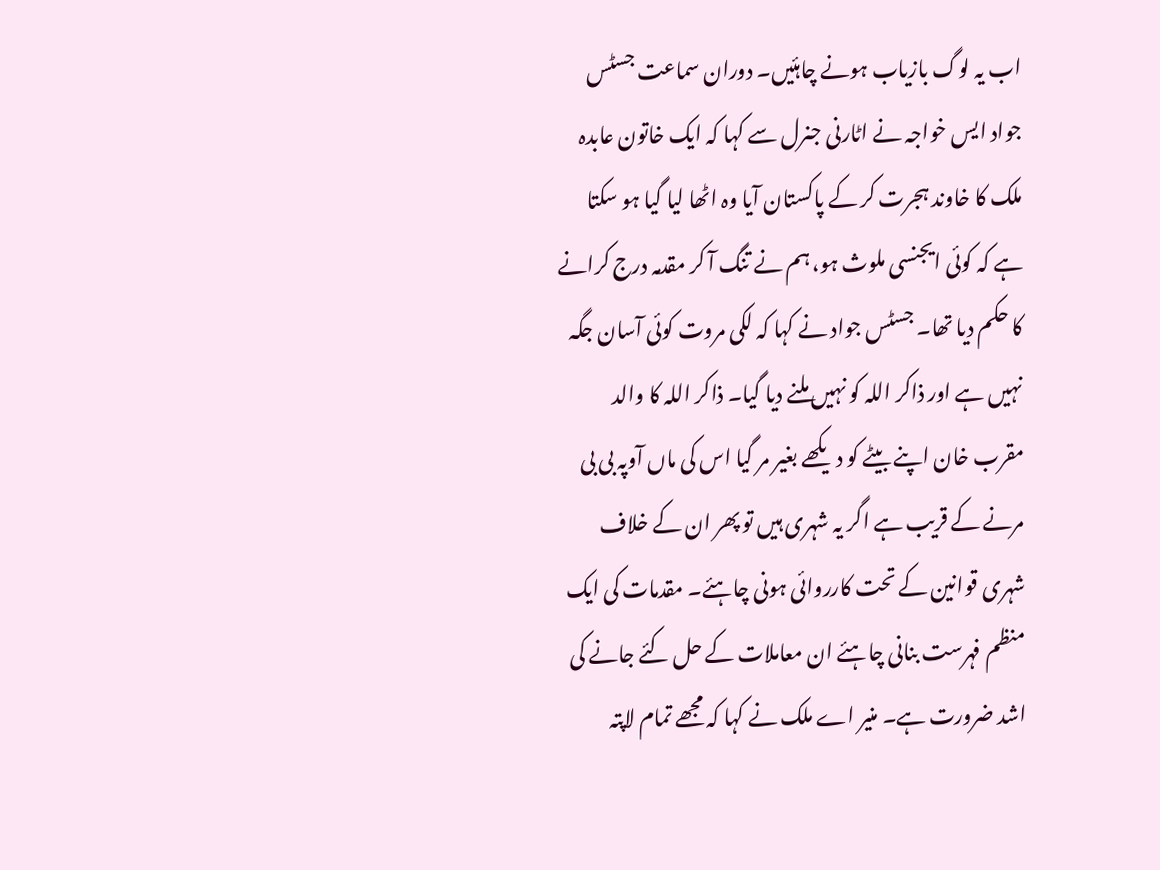اب یہ لوگ بازیاب ہونے چاہئیں۔ دوران سماعت جسٹس جواد ایس خواجہ نے اٹارنی جنرل سے کہا کہ ایک خاتون عابدہ ملک کا خاوند ہجرت کر کے پاکستان آیا وہ اٹھا لیا گیا ہو سکتا ہے کہ کوئی ایجنسی ملوث ہو، ہم نے تنگ آ کر مقدمہ درج کرانے کا حکم دیا تھا۔ جسٹس جواد نے کہا کہ لکی مروت کوئی آسان جگہ نہیں ہے اور ذاکر اللہ کو نہیں ملنے دیا گیا۔ ذاکر اللہ کا والد مقرب خان اپنے بیٹے کو دیکھے بغیر مر گیا اس کی ماں آوپہ بی بی مرنے کے قریب ہے اگر یہ شہری ہیں تو پھر ان کے خلاف شہری قوانین کے تحت کارروائی ہونی چاہئے۔ مقدمات کی ایک منظم فہرست بنانی چاہئے ان معاملات کے حل کئے جانے کی اشد ضرورت ہے۔ منیر اے ملک نے کہا کہ مجھے تمام لاپتہ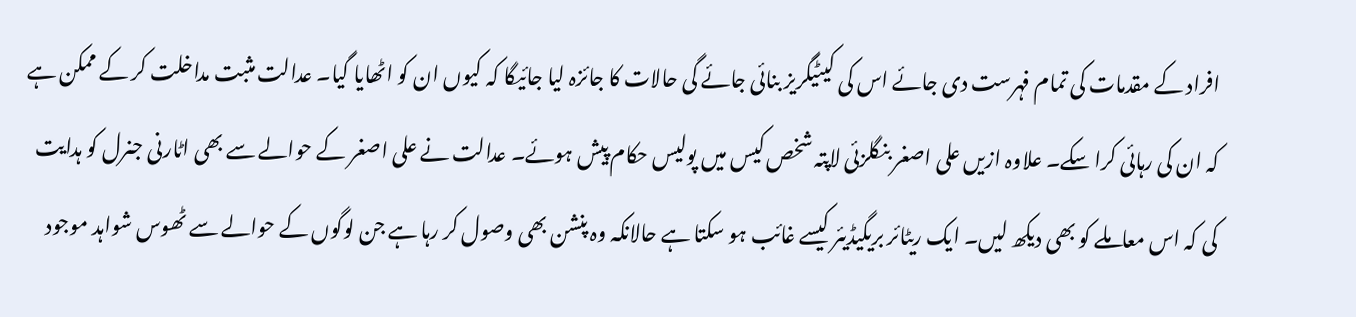افراد کے مقدمات کی تمام فہرست دی جائے اس کی کیٹیگریز بنائی جائے گی حالات کا جائزہ لیا جائیگا کہ کیوں ان کو اٹھایا گیا۔ عدالت مثبت مداخلت کر کے ممکن ہے کہ ان کی رہائی کرا سکے۔ علاوہ ازیں علی اصغر بنگلزئی لاپتہ شخص کیس میں پولیس حکام پیش ہوئے۔ عدالت نے علی اصغر کے حوالے سے بھی اٹارنی جنرل کو ہدایت کی کہ اس معاملے کو بھی دیکھ لیں۔ ایک ریٹائر بریگیڈیئر کیسے غائب ہو سکتا ہے حالانکہ وہ پنشن بھی وصول کر رہا ہے جن لوگوں کے حوالے سے ٹھوس شواہد موجود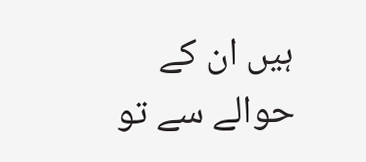ہیں ان کے حوالے سے تو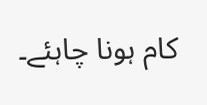کام ہونا چاہئے۔